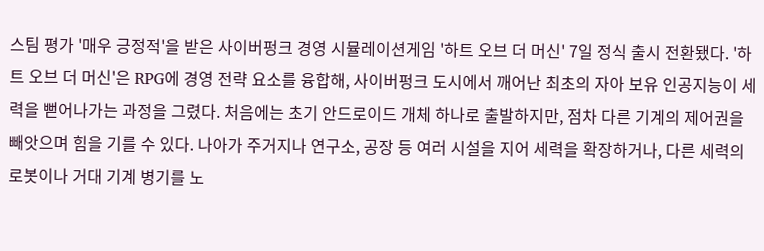스팀 평가 '매우 긍정적'을 받은 사이버펑크 경영 시뮬레이션게임 '하트 오브 더 머신' 7일 정식 출시 전환됐다. '하트 오브 더 머신'은 RPG에 경영 전략 요소를 융합해, 사이버펑크 도시에서 깨어난 최초의 자아 보유 인공지능이 세력을 뻗어나가는 과정을 그렸다. 처음에는 초기 안드로이드 개체 하나로 출발하지만, 점차 다른 기계의 제어권을 빼앗으며 힘을 기를 수 있다. 나아가 주거지나 연구소, 공장 등 여러 시설을 지어 세력을 확장하거나, 다른 세력의 로봇이나 거대 기계 병기를 노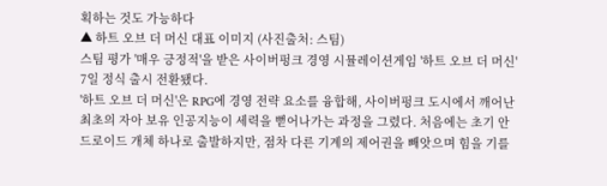획하는 것도 가능하다
▲ 하트 오브 더 머신 대표 이미지 (사진출처: 스팀)
스팀 평가 '매우 긍정적'을 받은 사이버펑크 경영 시뮬레이션게임 '하트 오브 더 머신' 7일 정식 출시 전환됐다.
'하트 오브 더 머신'은 RPG에 경영 전략 요소를 융합해, 사이버펑크 도시에서 깨어난 최초의 자아 보유 인공지능이 세력을 뻗어나가는 과정을 그렸다. 처음에는 초기 안드로이드 개체 하나로 출발하지만, 점차 다른 기계의 제어권을 빼앗으며 힘을 기를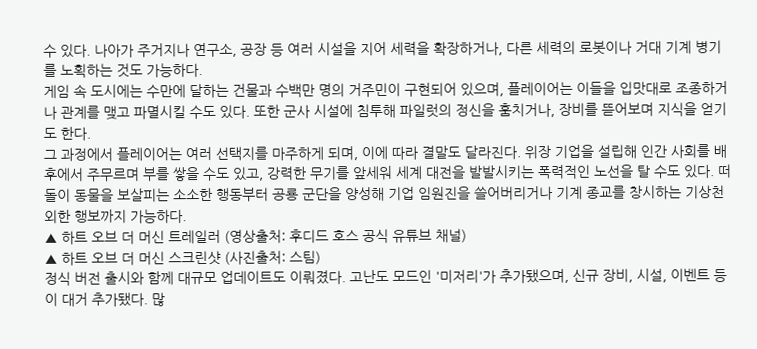수 있다. 나아가 주거지나 연구소, 공장 등 여러 시설을 지어 세력을 확장하거나, 다른 세력의 로봇이나 거대 기계 병기를 노획하는 것도 가능하다.
게임 속 도시에는 수만에 달하는 건물과 수백만 명의 거주민이 구현되어 있으며, 플레이어는 이들을 입맛대로 조종하거나 관계를 맺고 파멸시킬 수도 있다. 또한 군사 시설에 침투해 파일럿의 정신을 훔치거나, 장비를 뜯어보며 지식을 얻기도 한다.
그 과정에서 플레이어는 여러 선택지를 마주하게 되며, 이에 따라 결말도 달라진다. 위장 기업을 설립해 인간 사회를 배후에서 주무르며 부를 쌓을 수도 있고, 강력한 무기를 앞세워 세계 대전을 발발시키는 폭력적인 노선을 탈 수도 있다. 떠돌이 동물을 보살피는 소소한 행동부터 공룡 군단을 양성해 기업 임원진을 쓸어버리거나 기계 종교를 창시하는 기상천외한 행보까지 가능하다.
▲ 하트 오브 더 머신 트레일러 (영상출처: 후디드 호스 공식 유튜브 채널)
▲ 하트 오브 더 머신 스크린샷 (사진출처: 스팀)
정식 버전 출시와 함께 대규모 업데이트도 이뤄졌다. 고난도 모드인 '미저리'가 추가됐으며, 신규 장비, 시설, 이벤트 등이 대거 추가됐다. 많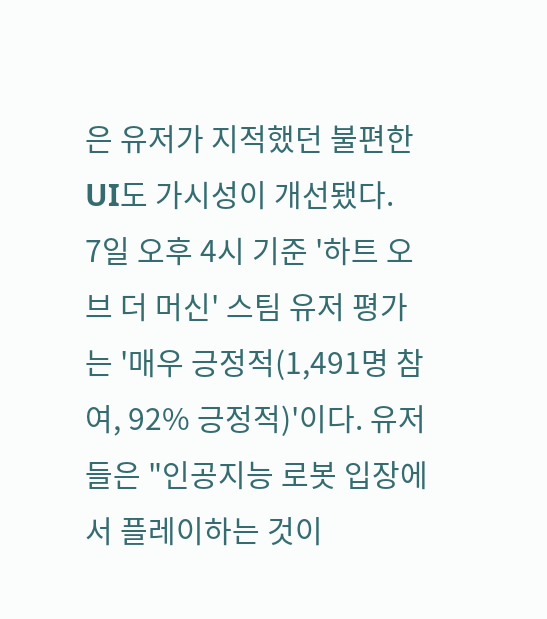은 유저가 지적했던 불편한 UI도 가시성이 개선됐다.
7일 오후 4시 기준 '하트 오브 더 머신' 스팀 유저 평가는 '매우 긍정적(1,491명 참여, 92% 긍정적)'이다. 유저들은 "인공지능 로봇 입장에서 플레이하는 것이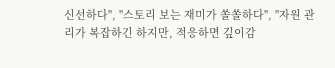신선하다", "스토리 보는 재미가 쏠쏠하다", "자원 관리가 복잡하긴 하지만, 적응하면 깊이감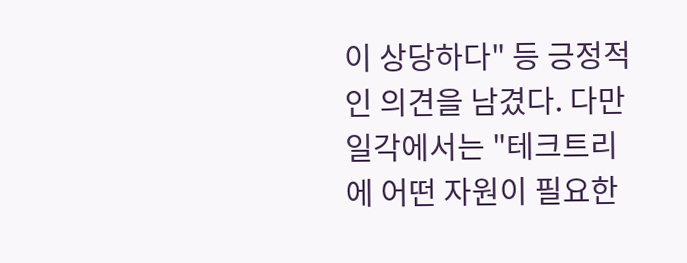이 상당하다" 등 긍정적인 의견을 남겼다. 다만 일각에서는 "테크트리에 어떤 자원이 필요한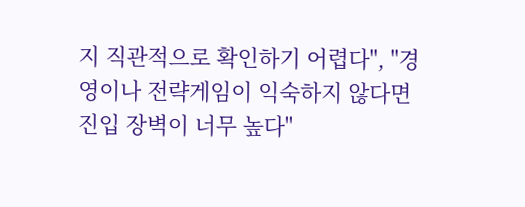지 직관적으로 확인하기 어렵다", "경영이나 전략게임이 익숙하지 않다면 진입 장벽이 너무 높다"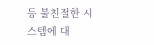등 불친절한 시스템에 대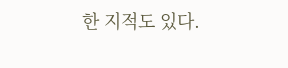한 지적도 있다.